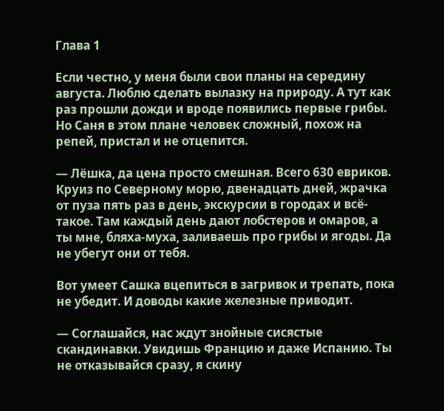Глава 1

Если честно, у меня были свои планы на середину августа. Люблю сделать вылазку на природу. А тут как раз прошли дожди и вроде появились первые грибы. Но Саня в этом плане человек сложный, похож на репей, пристал и не отцепится.

— Лёшка, да цена просто смешная. Всего 630 евриков. Круиз по Северному морю, двенадцать дней, жрачка от пуза пять раз в день, экскурсии в городах и всё-такое. Там каждый день дают лобстеров и омаров, а ты мне, бляха-муха, заливаешь про грибы и ягоды. Да не убегут они от тебя.

Вот умеет Сашка вцепиться в загривок и трепать, пока не убедит. И доводы какие железные приводит.

— Соглашайся, нас ждут знойные сисястые скандинавки. Увидишь Францию и даже Испанию. Ты не отказывайся сразу, я скину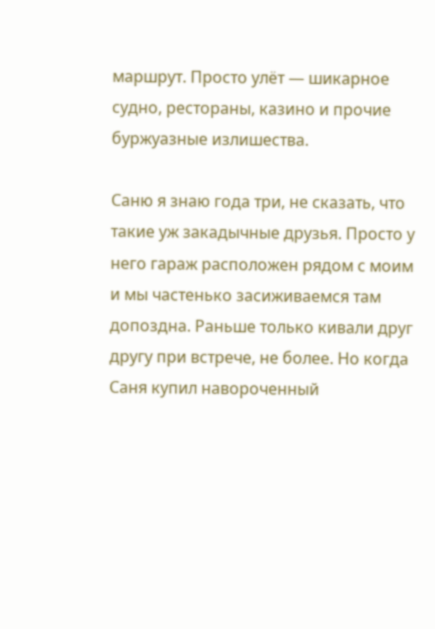маршрут. Просто улёт — шикарное судно, рестораны, казино и прочие буржуазные излишества.

Саню я знаю года три, не сказать, что такие уж закадычные друзья. Просто у него гараж расположен рядом с моим и мы частенько засиживаемся там допоздна. Раньше только кивали друг другу при встрече, не более. Но когда Саня купил навороченный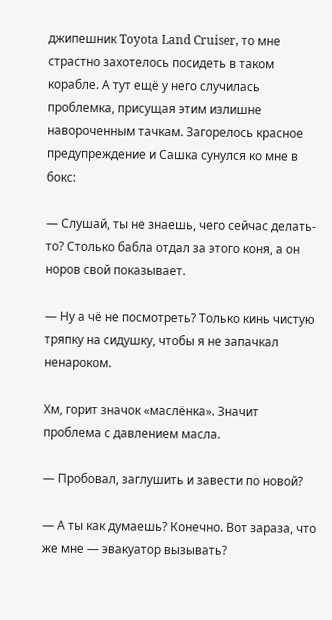джипешник Toyota Land Cruiser, то мне страстно захотелось посидеть в таком корабле. А тут ещё у него случилась проблемка, присущая этим излишне навороченным тачкам. Загорелось красное предупреждение и Сашка сунулся ко мне в бокс:

— Слушай, ты не знаешь, чего сейчас делать-то? Столько бабла отдал за этого коня, а он норов свой показывает.

— Ну а чё не посмотреть? Только кинь чистую тряпку на сидушку, чтобы я не запачкал ненароком.

Хм, горит значок «маслёнка». Значит проблема с давлением масла.

— Пробовал, заглушить и завести по новой?

— А ты как думаешь? Конечно. Вот зараза, что же мне — эвакуатор вызывать?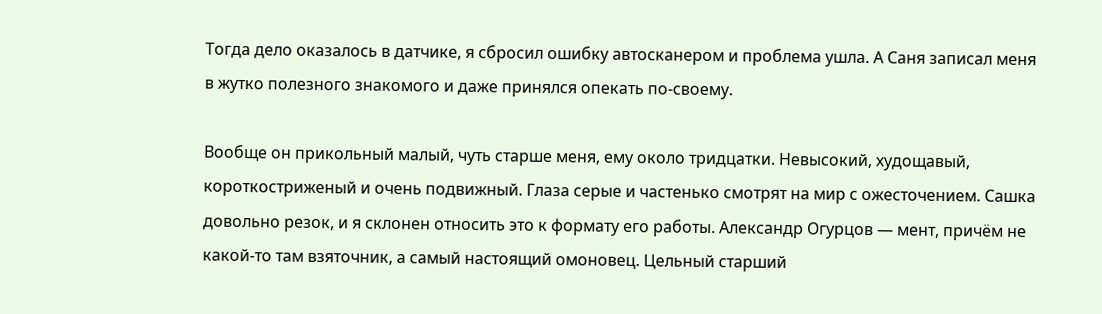Тогда дело оказалось в датчике, я сбросил ошибку автосканером и проблема ушла. А Саня записал меня в жутко полезного знакомого и даже принялся опекать по-своему.

Вообще он прикольный малый, чуть старше меня, ему около тридцатки. Невысокий, худощавый, короткостриженый и очень подвижный. Глаза серые и частенько смотрят на мир с ожесточением. Сашка довольно резок, и я склонен относить это к формату его работы. Александр Огурцов — мент, причём не какой-то там взяточник, а самый настоящий омоновец. Цельный старший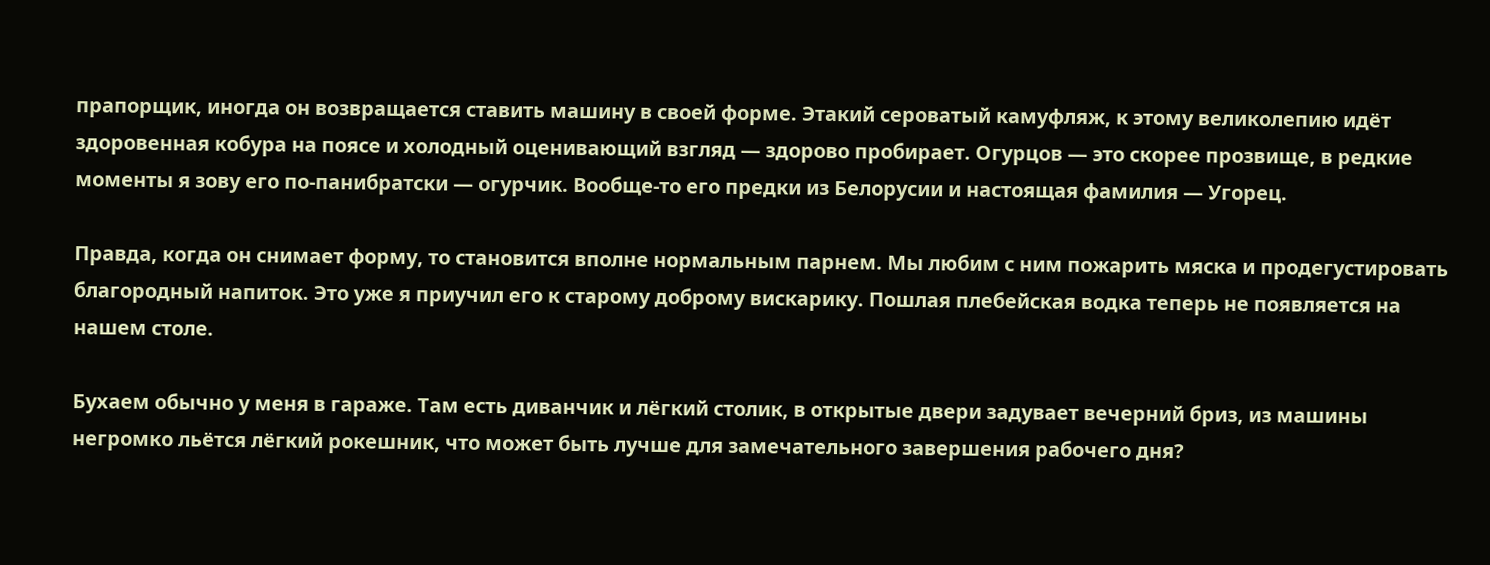прапорщик, иногда он возвращается ставить машину в своей форме. Этакий сероватый камуфляж, к этому великолепию идёт здоровенная кобура на поясе и холодный оценивающий взгляд — здорово пробирает. Огурцов — это скорее прозвище, в редкие моменты я зову его по-панибратски — огурчик. Вообще-то его предки из Белорусии и настоящая фамилия — Угорец.

Правда, когда он снимает форму, то становится вполне нормальным парнем. Мы любим с ним пожарить мяска и продегустировать благородный напиток. Это уже я приучил его к старому доброму вискарику. Пошлая плебейская водка теперь не появляется на нашем столе.

Бухаем обычно у меня в гараже. Там есть диванчик и лёгкий столик, в открытые двери задувает вечерний бриз, из машины негромко льётся лёгкий рокешник, что может быть лучше для замечательного завершения рабочего дня?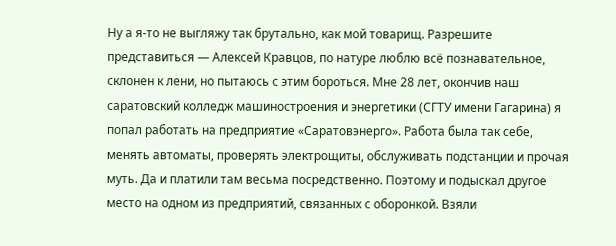Ну а я-то не выгляжу так брутально, как мой товарищ. Разрешите представиться — Алексей Кравцов, по натуре люблю всё познавательное, склонен к лени, но пытаюсь с этим бороться. Мне 28 лет, окончив наш саратовский колледж машиностроения и энергетики (СГТУ имени Гагарина) я попал работать на предприятие «Саратовэнерго». Работа была так себе, менять автоматы, проверять электрощиты, обслуживать подстанции и прочая муть. Да и платили там весьма посредственно. Поэтому и подыскал другое место на одном из предприятий, связанных с оборонкой. Взяли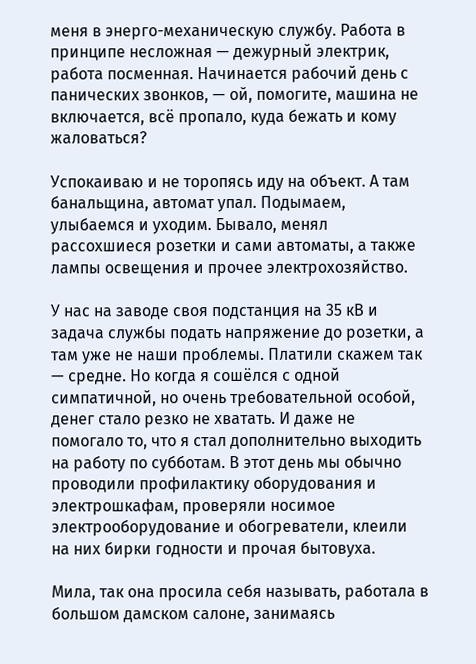меня в энерго-механическую службу. Работа в принципе несложная — дежурный электрик, работа посменная. Начинается рабочий день с панических звонков, — ой, помогите, машина не включается, всё пропало, куда бежать и кому жаловаться?

Успокаиваю и не торопясь иду на объект. А там банальщина, автомат упал. Подымаем, улыбаемся и уходим. Бывало, менял рассохшиеся розетки и сами автоматы, а также лампы освещения и прочее электрохозяйство.

У нас на заводе своя подстанция на 35 кВ и задача службы подать напряжение до розетки, а там уже не наши проблемы. Платили скажем так — средне. Но когда я сошёлся с одной симпатичной, но очень требовательной особой, денег стало резко не хватать. И даже не помогало то, что я стал дополнительно выходить на работу по субботам. В этот день мы обычно проводили профилактику оборудования и электрошкафам, проверяли носимое электрооборудование и обогреватели, клеили на них бирки годности и прочая бытовуха.

Мила, так она просила себя называть, работала в большом дамском салоне, занимаясь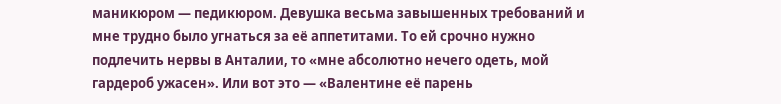маникюром — педикюром. Девушка весьма завышенных требований и мне трудно было угнаться за её аппетитами. То ей срочно нужно подлечить нервы в Анталии, то «мне абсолютно нечего одеть, мой гардероб ужасен». Или вот это — «Валентине её парень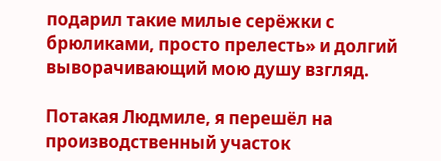подарил такие милые серёжки с брюликами, просто прелесть» и долгий выворачивающий мою душу взгляд.

Потакая Людмиле, я перешёл на производственный участок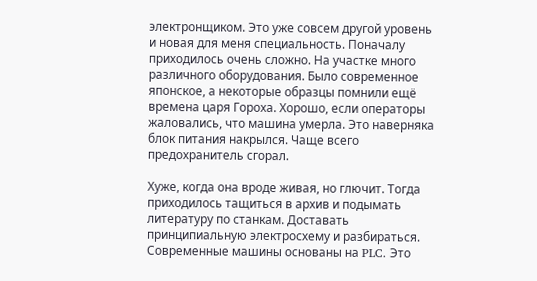электронщиком. Это уже совсем другой уровень и новая для меня специальность. Поначалу приходилось очень сложно. На участке много различного оборудования. Было современное японское, а некоторые образцы помнили ещё времена царя Гороха. Хорошо, если операторы жаловались, что машина умерла. Это наверняка блок питания накрылся. Чаще всего предохранитель сгорал.

Хуже, когда она вроде живая, но глючит. Тогда приходилось тащиться в архив и подымать литературу по станкам. Доставать принципиальную электросхему и разбираться. Современные машины основаны на PLC. Это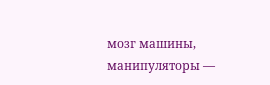мозг машины, манипуляторы —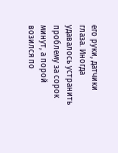его руки, датчики глаза. Иногда удавалось устранить проблему за сорок минут, а порой возился по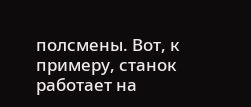полсмены. Вот, к примеру, станок работает на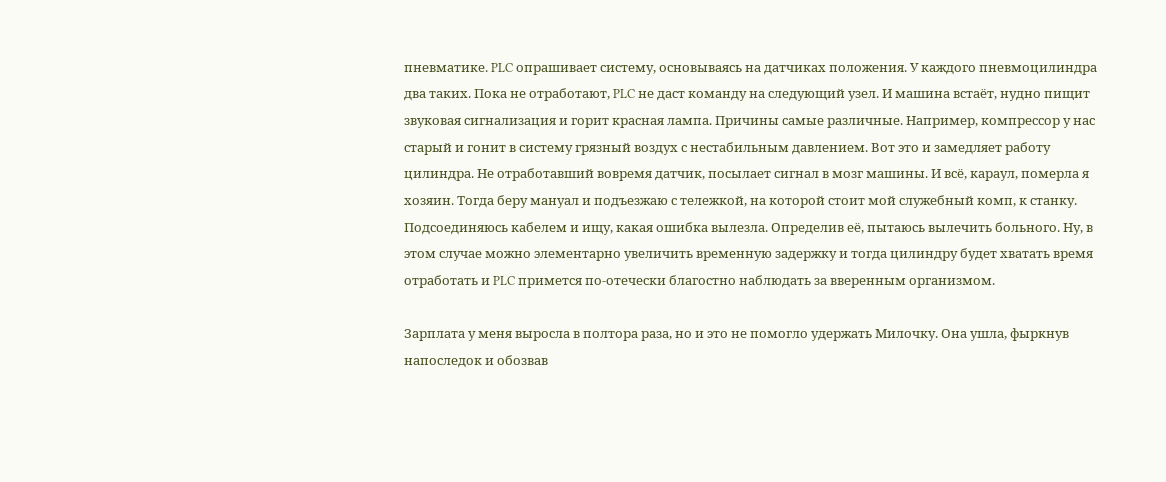пневматике. PLC опрашивает систему, основываясь на датчиках положения. У каждого пневмоцилиндра два таких. Пока не отработают, PLC не даст команду на следующий узел. И машина встаёт, нудно пищит звуковая сигнализация и горит красная лампа. Причины самые различные. Например, компрессор у нас старый и гонит в систему грязный воздух с нестабильным давлением. Вот это и замедляет работу цилиндра. Не отработавший вовремя датчик, посылает сигнал в мозг машины. И всё, караул, померла я хозяин. Тогда беру мануал и подъезжаю с тележкой, на которой стоит мой служебный комп, к станку. Подсоединяюсь кабелем и ищу, какая ошибка вылезла. Определив её, пытаюсь вылечить больного. Ну, в этом случае можно элементарно увеличить временную задержку и тогда цилиндру будет хватать время отработать и PLC примется по-отечески благостно наблюдать за вверенным организмом.

Зарплата у меня выросла в полтора раза, но и это не помогло удержать Милочку. Она ушла, фыркнув напоследок и обозвав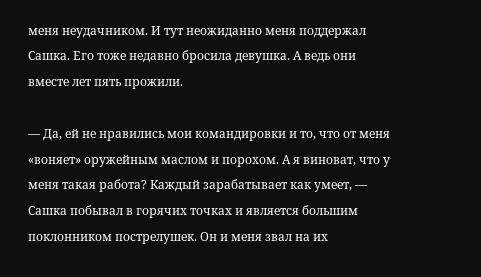меня неудачником. И тут неожиданно меня поддержал Сашка. Его тоже недавно бросила девушка. А ведь они вместе лет пять прожили.

— Да, ей не нравились мои командировки и то, что от меня «воняет» оружейным маслом и порохом. А я виноват, что у меня такая работа? Каждый зарабатывает как умеет, — Сашка побывал в горячих точках и является большим поклонником пострелушек. Он и меня звал на их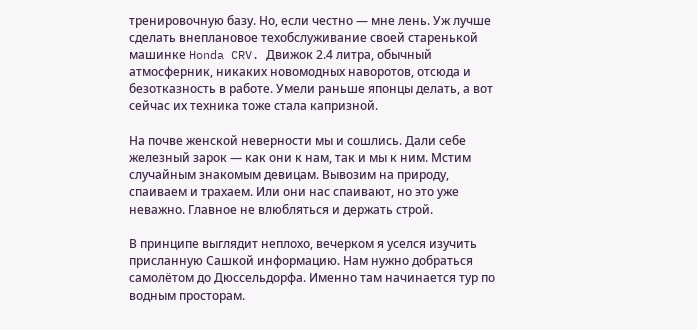тренировочную базу. Но, если честно — мне лень. Уж лучше сделать внеплановое техобслуживание своей старенькой машинке Honda CRV. Движок 2.4 литра, обычный атмосферник, никаких новомодных наворотов, отсюда и безотказность в работе. Умели раньше японцы делать, а вот сейчас их техника тоже стала капризной.

На почве женской неверности мы и сошлись. Дали себе железный зарок — как они к нам, так и мы к ним. Мстим случайным знакомым девицам. Вывозим на природу, спаиваем и трахаем. Или они нас спаивают, но это уже неважно. Главное не влюбляться и держать строй.

В принципе выглядит неплохо, вечерком я уселся изучить присланную Сашкой информацию. Нам нужно добраться самолётом до Дюссельдорфа. Именно там начинается тур по водным просторам.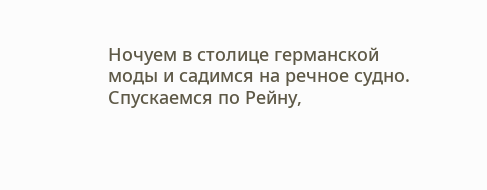Ночуем в столице германской моды и садимся на речное судно. Спускаемся по Рейну,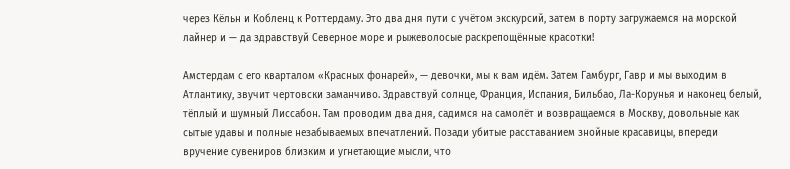через Кёльн и Кобленц к Роттердаму. Это два дня пути с учётом экскурсий, затем в порту загружаемся на морской лайнер и — да здравствуй Северное море и рыжеволосые раскрепощённые красотки!

Амстердам с его кварталом «Красных фонарей», — девочки, мы к вам идём. Затем Гамбург, Гавр и мы выходим в Атлантику, звучит чертовски заманчиво. Здравствуй солнце, Франция, Испания, Бильбао, Ла-Корунья и наконец белый, тёплый и шумный Лиссабон. Там проводим два дня, садимся на самолёт и возвращаемся в Москву, довольные как сытые удавы и полные незабываемых впечатлений. Позади убитые расставанием знойные красавицы, впереди вручение сувениров близким и угнетающие мысли, что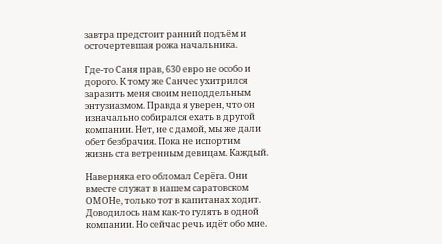завтра предстоит ранний подъём и осточертевшая рожа начальника.

Где-то Саня прав, 630 евро не особо и дорого. К тому же Санчес ухитрился заразить меня своим неподдельным энтузиазмом. Правда я уверен, что он изначально собирался ехать в другой компании. Нет, не с дамой, мы же дали обет безбрачия. Пока не испортим жизнь ста ветренным девицам. Каждый.

Наверняка его обломал Серёга. Они вместе служат в нашем саратовском ОМОНе, только тот в капитанах ходит. Доводилось нам как-то гулять в одной компании. Но сейчас речь идёт обо мне.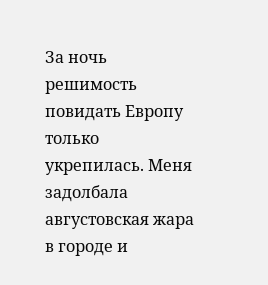За ночь решимость повидать Европу только укрепилась. Меня задолбала августовская жара в городе и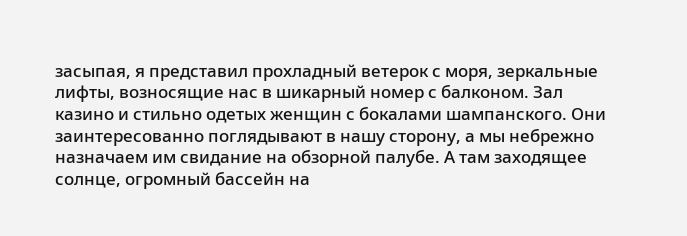засыпая, я представил прохладный ветерок с моря, зеркальные лифты, возносящие нас в шикарный номер с балконом. Зал казино и стильно одетых женщин с бокалами шампанского. Они заинтересованно поглядывают в нашу сторону, а мы небрежно назначаем им свидание на обзорной палубе. А там заходящее солнце, огромный бассейн на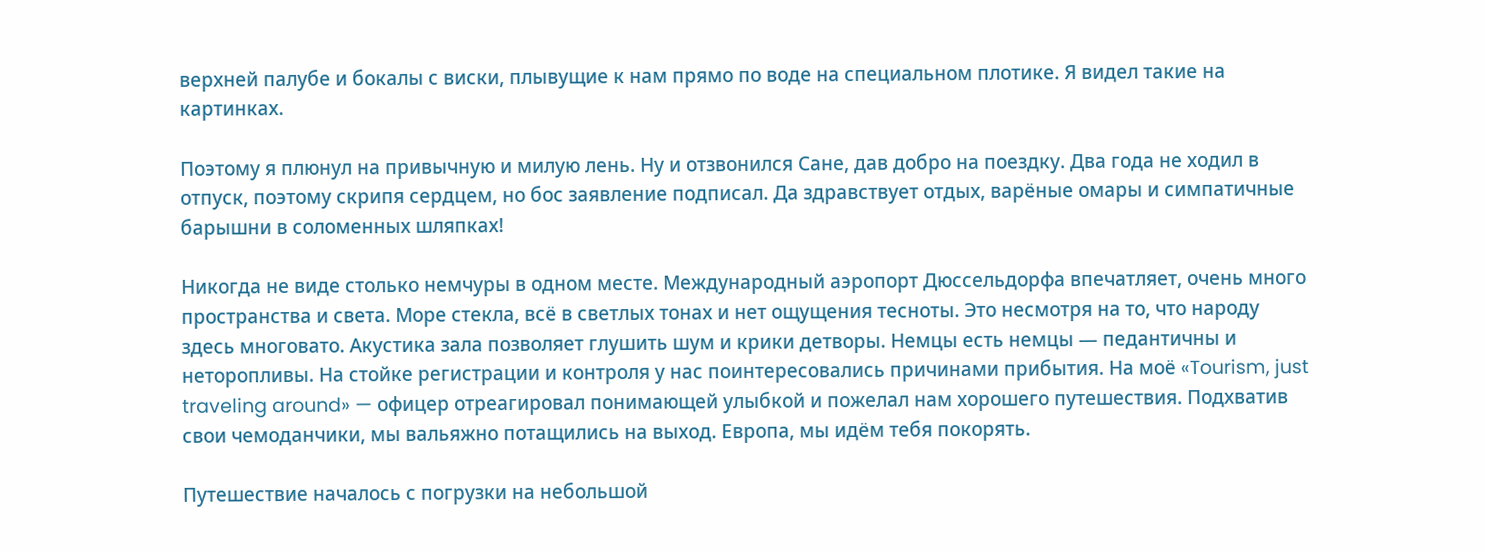верхней палубе и бокалы с виски, плывущие к нам прямо по воде на специальном плотике. Я видел такие на картинках.

Поэтому я плюнул на привычную и милую лень. Ну и отзвонился Сане, дав добро на поездку. Два года не ходил в отпуск, поэтому скрипя сердцем, но бос заявление подписал. Да здравствует отдых, варёные омары и симпатичные барышни в соломенных шляпках!

Никогда не виде столько немчуры в одном месте. Международный аэропорт Дюссельдорфа впечатляет, очень много пространства и света. Море стекла, всё в светлых тонах и нет ощущения тесноты. Это несмотря на то, что народу здесь многовато. Акустика зала позволяет глушить шум и крики детворы. Немцы есть немцы — педантичны и неторопливы. На стойке регистрации и контроля у нас поинтересовались причинами прибытия. На моё «Tourism, just traveling around» — офицер отреагировал понимающей улыбкой и пожелал нам хорошего путешествия. Подхватив свои чемоданчики, мы вальяжно потащились на выход. Европа, мы идём тебя покорять.

Путешествие началось с погрузки на небольшой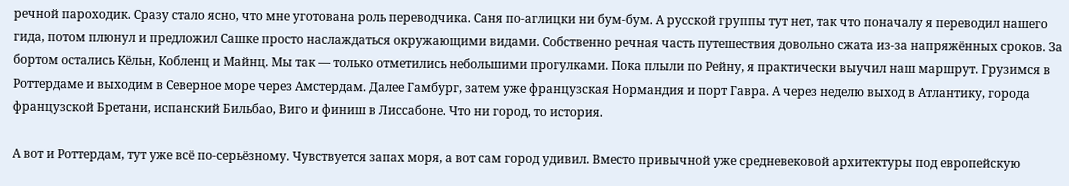речной пароходик. Сразу стало ясно, что мне уготована роль переводчика. Саня по-аглицки ни бум-бум. А русской группы тут нет, так что поначалу я переводил нашего гида, потом плюнул и предложил Сашке просто наслаждаться окружающими видами. Собственно речная часть путешествия довольно сжата из-за напряжённых сроков. За бортом остались Кёльн, Кобленц и Майнц. Мы так — только отметились небольшими прогулками. Пока плыли по Рейну, я практически выучил наш маршрут. Грузимся в Роттердаме и выходим в Северное море через Амстердам. Далее Гамбург, затем уже французская Нормандия и порт Гавра. А через неделю выход в Атлантику, города французской Бретани, испанский Бильбао, Виго и финиш в Лиссабоне. Что ни город, то история.

А вот и Роттердам, тут уже всё по-серьёзному. Чувствуется запах моря, а вот сам город удивил. Вместо привычной уже средневековой архитектуры под европейскую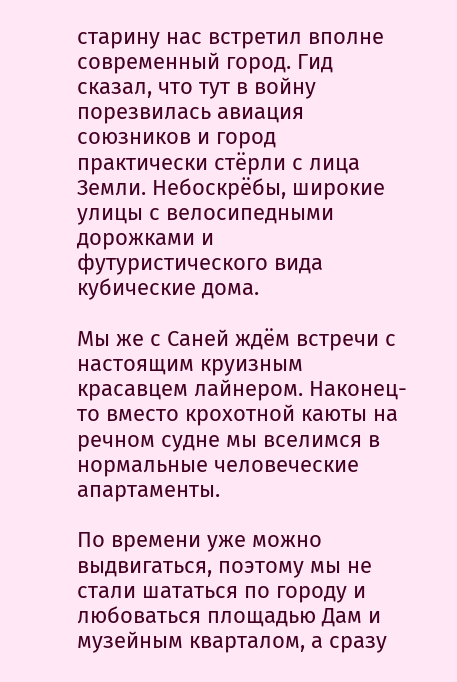старину нас встретил вполне современный город. Гид сказал, что тут в войну порезвилась авиация союзников и город практически стёрли с лица Земли. Небоскрёбы, широкие улицы с велосипедными дорожками и футуристического вида кубические дома.

Мы же с Саней ждём встречи с настоящим круизным красавцем лайнером. Наконец-то вместо крохотной каюты на речном судне мы вселимся в нормальные человеческие апартаменты.

По времени уже можно выдвигаться, поэтому мы не стали шататься по городу и любоваться площадью Дам и музейным кварталом, а сразу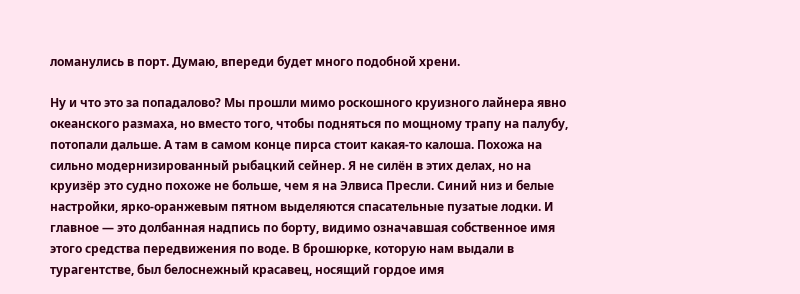ломанулись в порт. Думаю, впереди будет много подобной хрени.

Ну и что это за попадалово? Мы прошли мимо роскошного круизного лайнера явно океанского размаха, но вместо того, чтобы подняться по мощному трапу на палубу, потопали дальше. А там в самом конце пирса стоит какая-то калоша. Похожа на сильно модернизированный рыбацкий сейнер. Я не силён в этих делах, но на круизёр это судно похоже не больше, чем я на Элвиса Пресли. Синий низ и белые настройки, ярко-оранжевым пятном выделяются спасательные пузатые лодки. И главное — это долбанная надпись по борту, видимо означавшая собственное имя этого средства передвижения по воде. В брошюрке, которую нам выдали в турагентстве, был белоснежный красавец, носящий гордое имя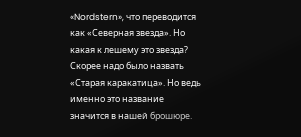«Nordstern», что переводится как «Северная звезда». Но какая к лешему это звезда? Скорее надо было назвать «Старая каракатица». Но ведь именно это название значится в нашей брошюре.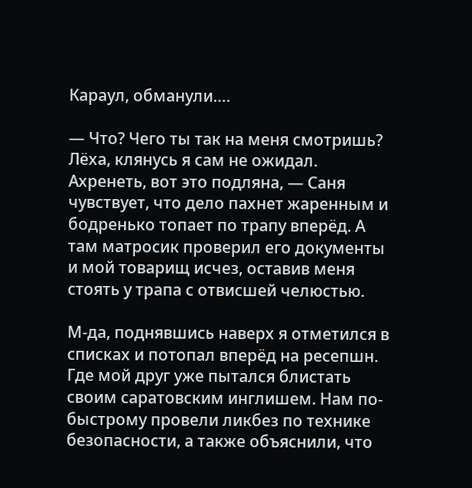Караул, обманули….

— Что? Чего ты так на меня смотришь? Лёха, клянусь я сам не ожидал. Ахренеть, вот это подляна, — Саня чувствует, что дело пахнет жаренным и бодренько топает по трапу вперёд. А там матросик проверил его документы и мой товарищ исчез, оставив меня стоять у трапа с отвисшей челюстью.

М-да, поднявшись наверх я отметился в списках и потопал вперёд на ресепшн. Где мой друг уже пытался блистать своим саратовским инглишем. Нам по-быстрому провели ликбез по технике безопасности, а также объяснили, что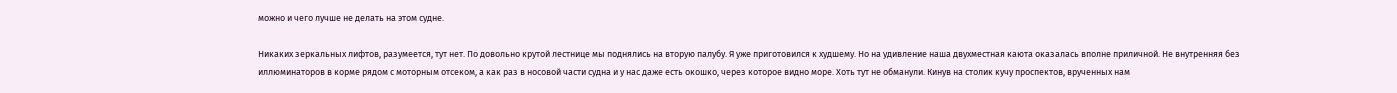можно и чего лучше не делать на этом судне.

Никаких зеркальных лифтов, разумеется, тут нет. По довольно крутой лестнице мы поднялись на вторую палубу. Я уже приготовился к худшему. Но на удивление наша двухместная каюта оказалась вполне приличной. Не внутренняя без иллюминаторов в корме рядом с моторным отсеком, а как раз в носовой части судна и у нас даже есть окошко, через которое видно море. Хоть тут не обманули. Кинув на столик кучу проспектов, врученных нам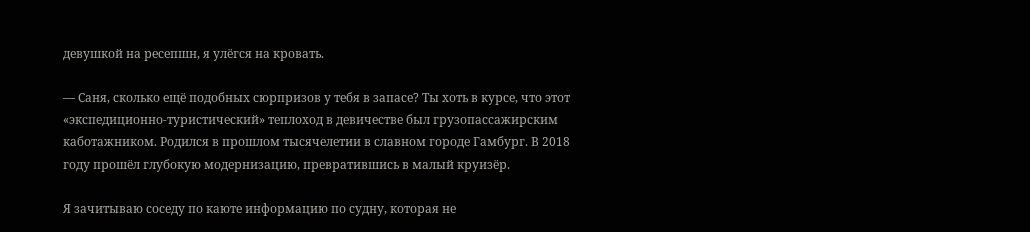девушкой на ресепшн, я улёгся на кровать.

— Саня, сколько ещё подобных сюрпризов у тебя в запасе? Ты хоть в курсе, что этот «экспедиционно-туристический» теплоход в девичестве был грузопассажирским каботажником. Родился в прошлом тысячелетии в славном городе Гамбург. В 2018 году прошёл глубокую модернизацию, превратившись в малый круизёр.

Я зачитываю соседу по каюте информацию по судну, которая не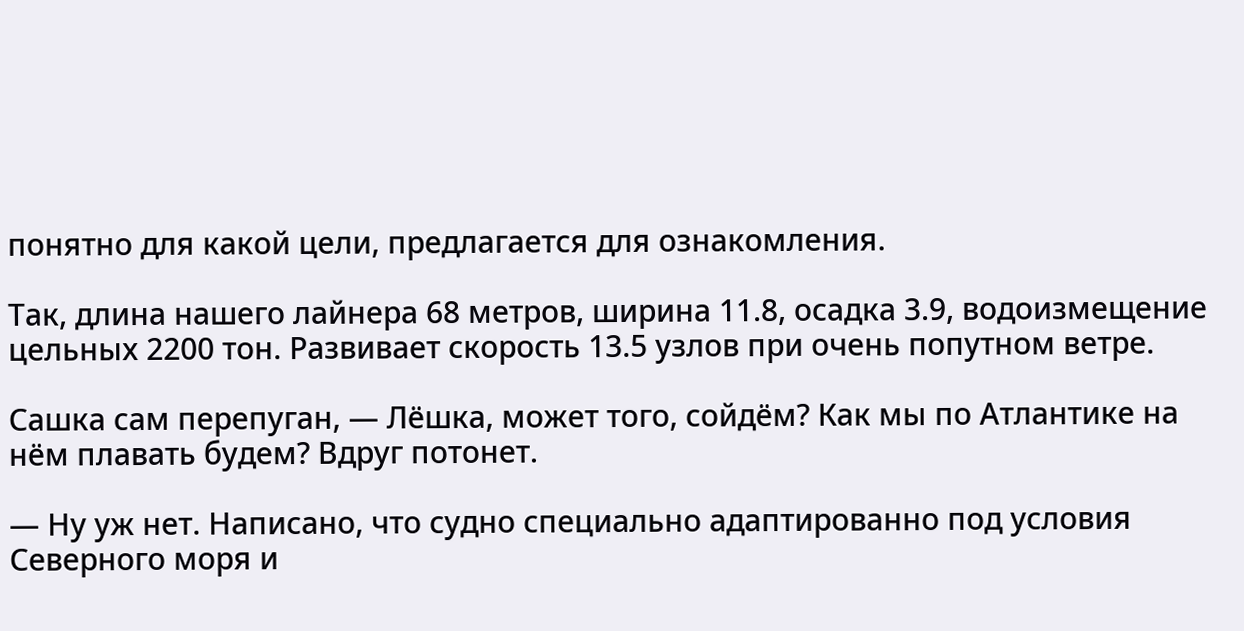понятно для какой цели, предлагается для ознакомления.

Так, длина нашего лайнера 68 метров, ширина 11.8, осадка 3.9, водоизмещение цельных 2200 тон. Развивает скорость 13.5 узлов при очень попутном ветре.

Сашка сам перепуган, — Лёшка, может того, сойдём? Как мы по Атлантике на нём плавать будем? Вдруг потонет.

— Ну уж нет. Написано, что судно специально адаптированно под условия Северного моря и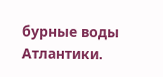бурные воды Атлантики.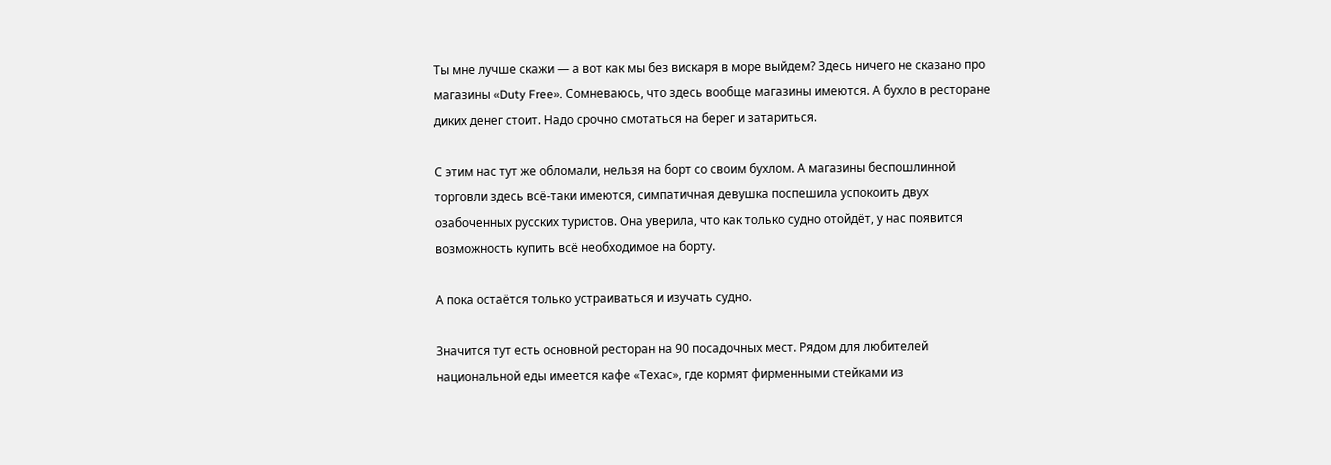Ты мне лучше скажи — а вот как мы без вискаря в море выйдем? Здесь ничего не сказано про магазины «Duty Free». Сомневаюсь, что здесь вообще магазины имеются. А бухло в ресторане диких денег стоит. Надо срочно смотаться на берег и затариться.

С этим нас тут же обломали, нельзя на борт со своим бухлом. А магазины беспошлинной торговли здесь всё-таки имеются, симпатичная девушка поспешила успокоить двух озабоченных русских туристов. Она уверила, что как только судно отойдёт, у нас появится возможность купить всё необходимое на борту.

А пока остаётся только устраиваться и изучать судно.

Значится тут есть основной ресторан на 90 посадочных мест. Рядом для любителей национальной еды имеется кафе «Техас», где кормят фирменными стейками из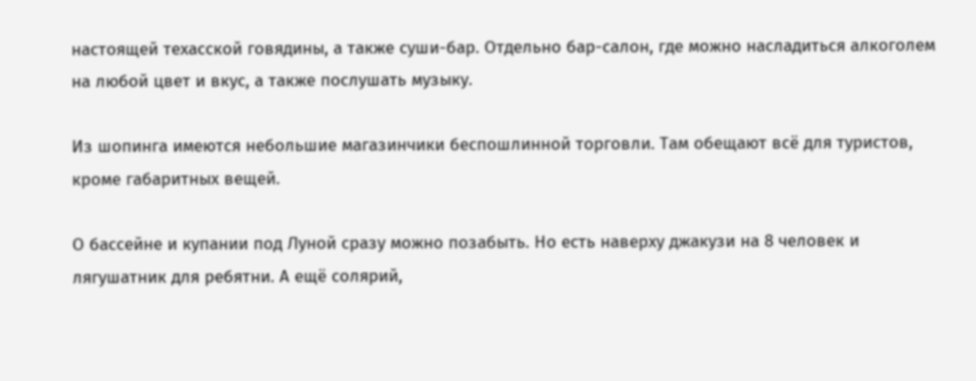настоящей техасской говядины, а также суши-бар. Отдельно бар-салон, где можно насладиться алкоголем на любой цвет и вкус, а также послушать музыку.

Из шопинга имеются небольшие магазинчики беспошлинной торговли. Там обещают всё для туристов, кроме габаритных вещей.

О бассейне и купании под Луной сразу можно позабыть. Но есть наверху джакузи на 8 человек и лягушатник для ребятни. А ещё солярий,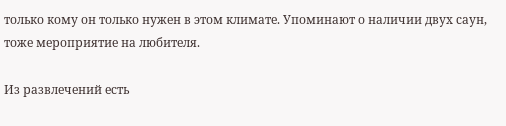только кому он только нужен в этом климате. Упоминают о наличии двух саун, тоже мероприятие на любителя.

Из развлечений есть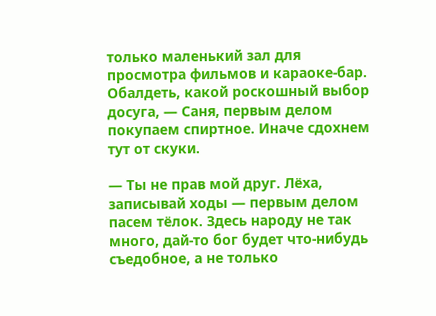только маленький зал для просмотра фильмов и караоке-бар. Обалдеть, какой роскошный выбор досуга, — Саня, первым делом покупаем спиртное. Иначе сдохнем тут от скуки.

— Ты не прав мой друг. Лёха, записывай ходы — первым делом пасем тёлок. Здесь народу не так много, дай-то бог будет что-нибудь съедобное, а не только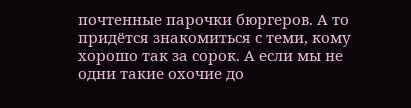почтенные парочки бюргеров. А то придётся знакомиться с теми, кому хорошо так за сорок. А если мы не одни такие охочие до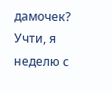дамочек? Учти, я неделю с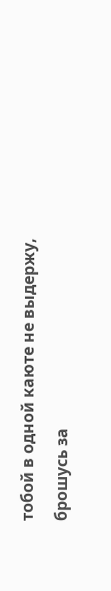тобой в одной каюте не выдержу, брошусь за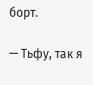борт.

— Тьфу, так я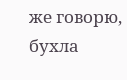же говорю, бухла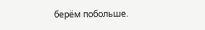берём побольше.